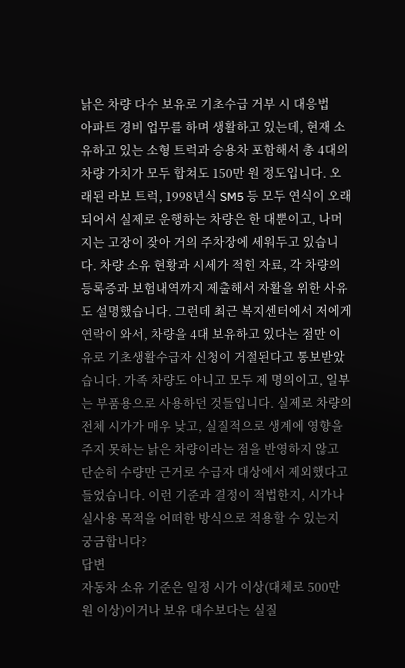낡은 차량 다수 보유로 기초수급 거부 시 대응법
아파트 경비 업무를 하며 생활하고 있는데, 현재 소유하고 있는 소형 트럭과 승용차 포함해서 총 4대의 차량 가치가 모두 합쳐도 150만 원 정도입니다. 오래된 라보 트럭, 1998년식 SM5 등 모두 연식이 오래되어서 실제로 운행하는 차량은 한 대뿐이고, 나머지는 고장이 잦아 거의 주차장에 세워두고 있습니다. 차량 소유 현황과 시세가 적힌 자료, 각 차량의 등록증과 보험내역까지 제출해서 자활을 위한 사유도 설명했습니다. 그런데 최근 복지센터에서 저에게 연락이 와서, 차량을 4대 보유하고 있다는 점만 이유로 기초생활수급자 신청이 거절된다고 통보받았습니다. 가족 차량도 아니고 모두 제 명의이고, 일부는 부품용으로 사용하던 것들입니다. 실제로 차량의 전체 시가가 매우 낮고, 실질적으로 생계에 영향을 주지 못하는 낡은 차량이라는 점을 반영하지 않고 단순히 수량만 근거로 수급자 대상에서 제외했다고 들었습니다. 이런 기준과 결정이 적법한지, 시가나 실사용 목적을 어떠한 방식으로 적용할 수 있는지 궁금합니다?
답변
자동차 소유 기준은 일정 시가 이상(대체로 500만 원 이상)이거나 보유 대수보다는 실질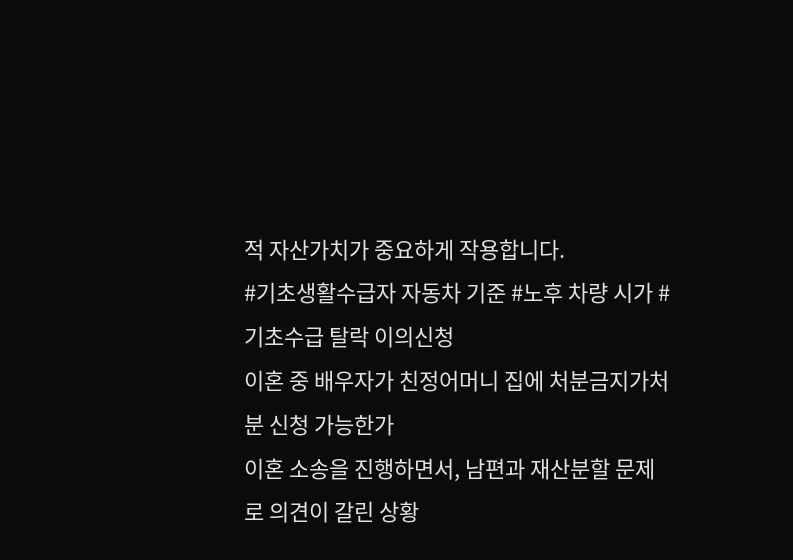적 자산가치가 중요하게 작용합니다.
#기초생활수급자 자동차 기준 #노후 차량 시가 #기초수급 탈락 이의신청
이혼 중 배우자가 친정어머니 집에 처분금지가처분 신청 가능한가
이혼 소송을 진행하면서, 남편과 재산분할 문제로 의견이 갈린 상황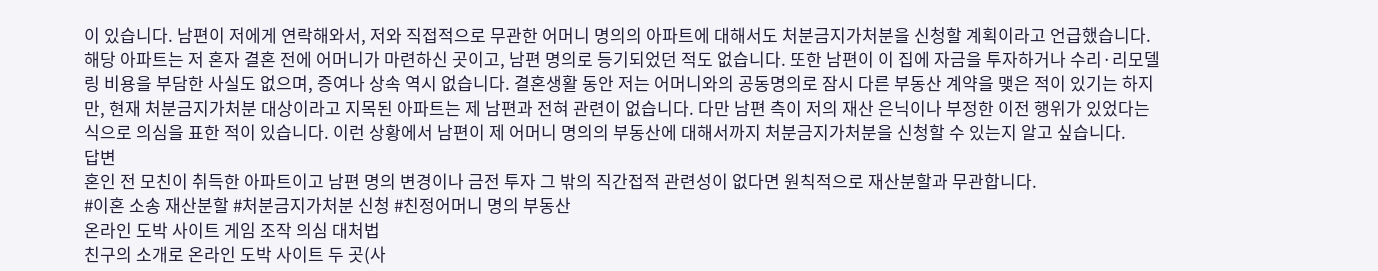이 있습니다. 남편이 저에게 연락해와서, 저와 직접적으로 무관한 어머니 명의의 아파트에 대해서도 처분금지가처분을 신청할 계획이라고 언급했습니다. 해당 아파트는 저 혼자 결혼 전에 어머니가 마련하신 곳이고, 남편 명의로 등기되었던 적도 없습니다. 또한 남편이 이 집에 자금을 투자하거나 수리·리모델링 비용을 부담한 사실도 없으며, 증여나 상속 역시 없습니다. 결혼생활 동안 저는 어머니와의 공동명의로 잠시 다른 부동산 계약을 맺은 적이 있기는 하지만, 현재 처분금지가처분 대상이라고 지목된 아파트는 제 남편과 전혀 관련이 없습니다. 다만 남편 측이 저의 재산 은닉이나 부정한 이전 행위가 있었다는 식으로 의심을 표한 적이 있습니다. 이런 상황에서 남편이 제 어머니 명의의 부동산에 대해서까지 처분금지가처분을 신청할 수 있는지 알고 싶습니다.
답변
혼인 전 모친이 취득한 아파트이고 남편 명의 변경이나 금전 투자 그 밖의 직간접적 관련성이 없다면 원칙적으로 재산분할과 무관합니다.
#이혼 소송 재산분할 #처분금지가처분 신청 #친정어머니 명의 부동산
온라인 도박 사이트 게임 조작 의심 대처법
친구의 소개로 온라인 도박 사이트 두 곳(사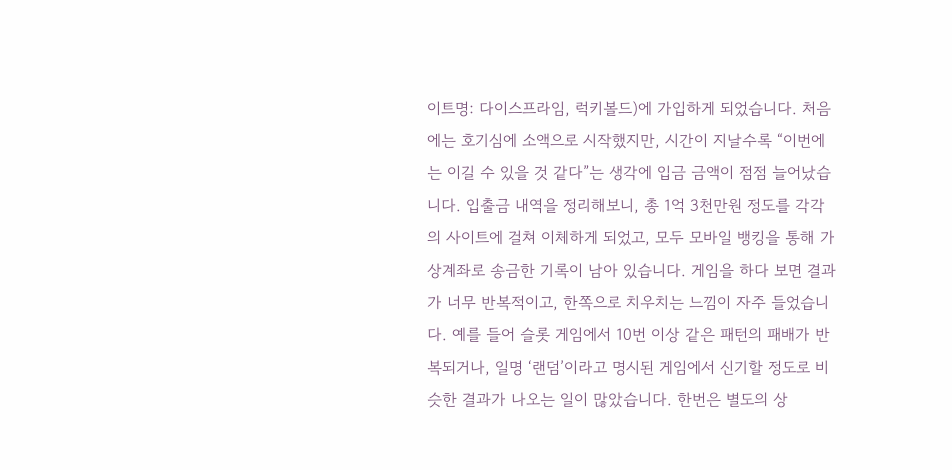이트명: 다이스프라임, 럭키볼드)에 가입하게 되었습니다. 처음에는 호기심에 소액으로 시작했지만, 시간이 지날수록 “이번에는 이길 수 있을 것 같다”는 생각에 입금 금액이 점점 늘어났습니다. 입출금 내역을 정리해보니, 총 1억 3천만원 정도를 각각의 사이트에 걸쳐 이체하게 되었고, 모두 모바일 뱅킹을 통해 가상계좌로 송금한 기록이 남아 있습니다. 게임을 하다 보면 결과가 너무 반복적이고, 한쪽으로 치우치는 느낌이 자주 들었습니다. 예를 들어 슬롯 게임에서 10번 이상 같은 패턴의 패배가 반복되거나, 일명 ‘랜덤’이라고 명시된 게임에서 신기할 정도로 비슷한 결과가 나오는 일이 많았습니다. 한번은 별도의 상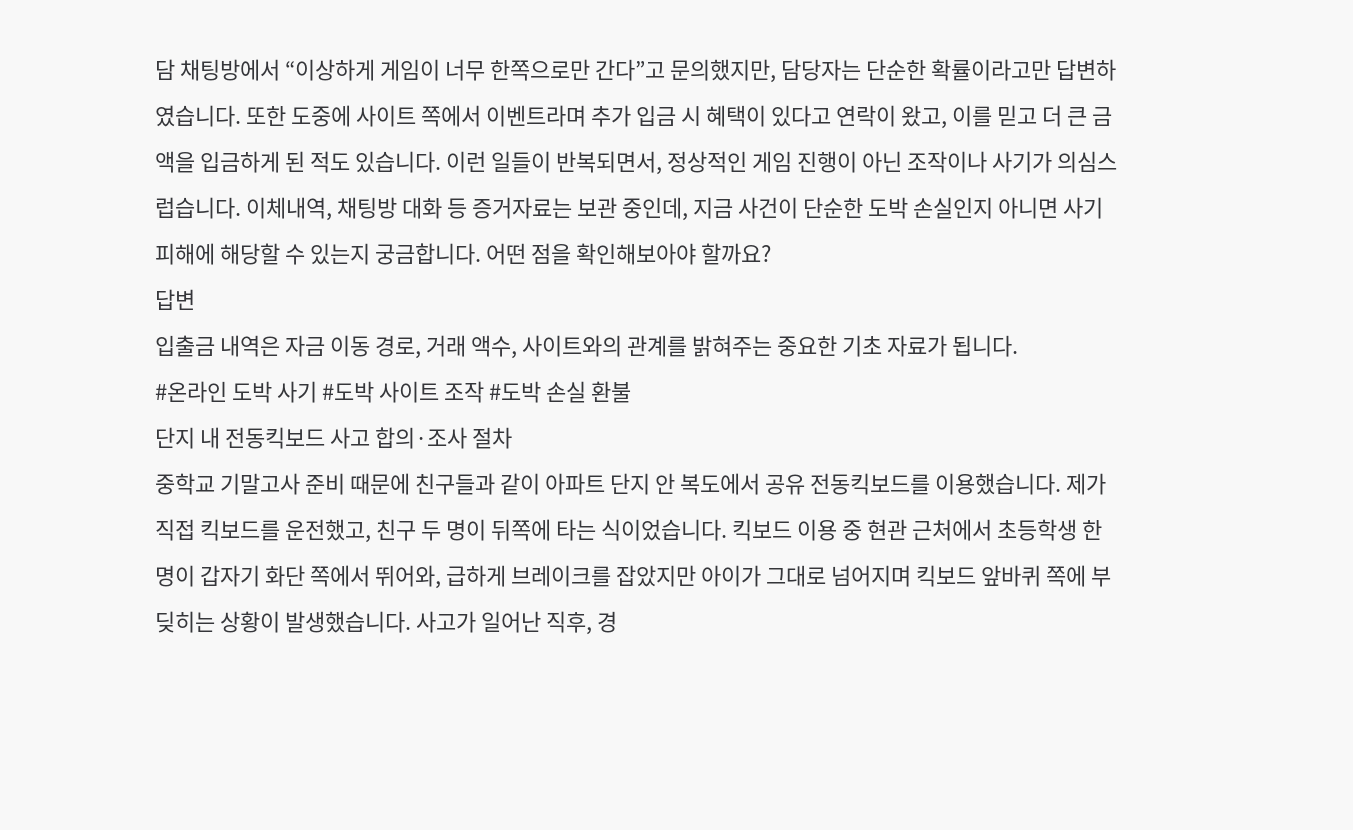담 채팅방에서 “이상하게 게임이 너무 한쪽으로만 간다”고 문의했지만, 담당자는 단순한 확률이라고만 답변하였습니다. 또한 도중에 사이트 쪽에서 이벤트라며 추가 입금 시 혜택이 있다고 연락이 왔고, 이를 믿고 더 큰 금액을 입금하게 된 적도 있습니다. 이런 일들이 반복되면서, 정상적인 게임 진행이 아닌 조작이나 사기가 의심스럽습니다. 이체내역, 채팅방 대화 등 증거자료는 보관 중인데, 지금 사건이 단순한 도박 손실인지 아니면 사기 피해에 해당할 수 있는지 궁금합니다. 어떤 점을 확인해보아야 할까요?
답변
입출금 내역은 자금 이동 경로, 거래 액수, 사이트와의 관계를 밝혀주는 중요한 기초 자료가 됩니다.
#온라인 도박 사기 #도박 사이트 조작 #도박 손실 환불
단지 내 전동킥보드 사고 합의·조사 절차
중학교 기말고사 준비 때문에 친구들과 같이 아파트 단지 안 복도에서 공유 전동킥보드를 이용했습니다. 제가 직접 킥보드를 운전했고, 친구 두 명이 뒤쪽에 타는 식이었습니다. 킥보드 이용 중 현관 근처에서 초등학생 한 명이 갑자기 화단 쪽에서 뛰어와, 급하게 브레이크를 잡았지만 아이가 그대로 넘어지며 킥보드 앞바퀴 쪽에 부딪히는 상황이 발생했습니다. 사고가 일어난 직후, 경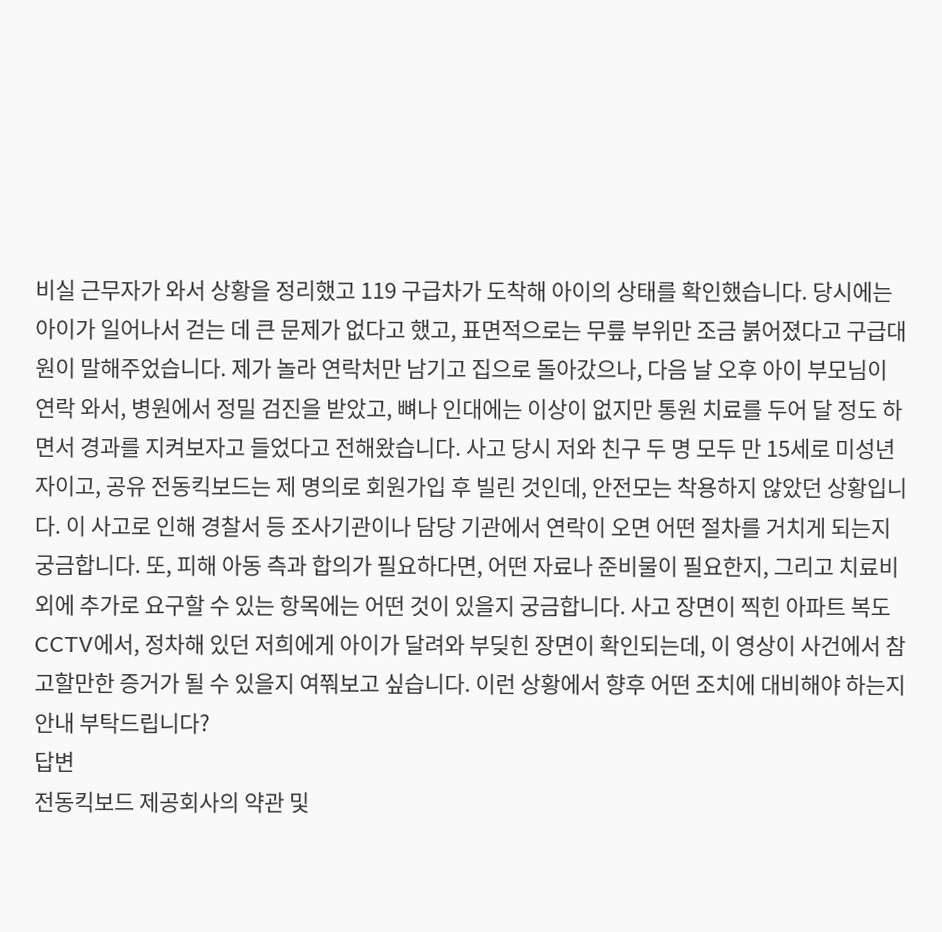비실 근무자가 와서 상황을 정리했고 119 구급차가 도착해 아이의 상태를 확인했습니다. 당시에는 아이가 일어나서 걷는 데 큰 문제가 없다고 했고, 표면적으로는 무릎 부위만 조금 붉어졌다고 구급대원이 말해주었습니다. 제가 놀라 연락처만 남기고 집으로 돌아갔으나, 다음 날 오후 아이 부모님이 연락 와서, 병원에서 정밀 검진을 받았고, 뼈나 인대에는 이상이 없지만 통원 치료를 두어 달 정도 하면서 경과를 지켜보자고 들었다고 전해왔습니다. 사고 당시 저와 친구 두 명 모두 만 15세로 미성년자이고, 공유 전동킥보드는 제 명의로 회원가입 후 빌린 것인데, 안전모는 착용하지 않았던 상황입니다. 이 사고로 인해 경찰서 등 조사기관이나 담당 기관에서 연락이 오면 어떤 절차를 거치게 되는지 궁금합니다. 또, 피해 아동 측과 합의가 필요하다면, 어떤 자료나 준비물이 필요한지, 그리고 치료비 외에 추가로 요구할 수 있는 항목에는 어떤 것이 있을지 궁금합니다. 사고 장면이 찍힌 아파트 복도 CCTV에서, 정차해 있던 저희에게 아이가 달려와 부딪힌 장면이 확인되는데, 이 영상이 사건에서 참고할만한 증거가 될 수 있을지 여쭤보고 싶습니다. 이런 상황에서 향후 어떤 조치에 대비해야 하는지 안내 부탁드립니다?
답변
전동킥보드 제공회사의 약관 및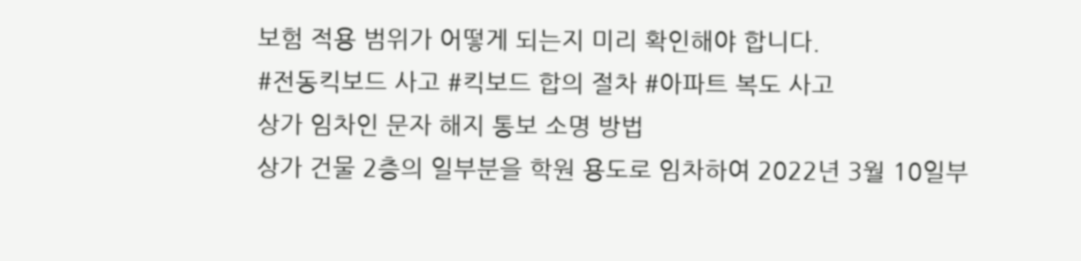보험 적용 범위가 어떻게 되는지 미리 확인해야 합니다.
#전동킥보드 사고 #킥보드 합의 절차 #아파트 복도 사고
상가 임차인 문자 해지 통보 소명 방법
상가 건물 2층의 일부분을 학원 용도로 임차하여 2022년 3월 10일부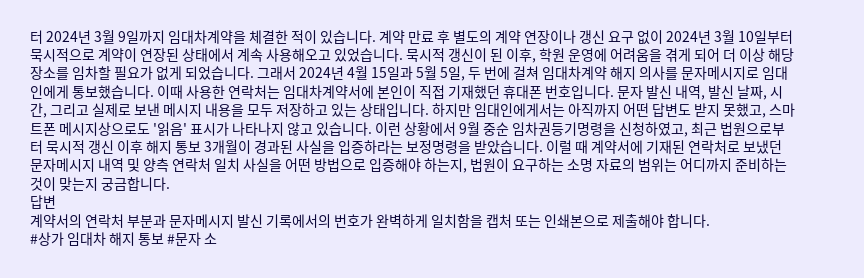터 2024년 3월 9일까지 임대차계약을 체결한 적이 있습니다. 계약 만료 후 별도의 계약 연장이나 갱신 요구 없이 2024년 3월 10일부터 묵시적으로 계약이 연장된 상태에서 계속 사용해오고 있었습니다. 묵시적 갱신이 된 이후, 학원 운영에 어려움을 겪게 되어 더 이상 해당 장소를 임차할 필요가 없게 되었습니다. 그래서 2024년 4월 15일과 5월 5일, 두 번에 걸쳐 임대차계약 해지 의사를 문자메시지로 임대인에게 통보했습니다. 이때 사용한 연락처는 임대차계약서에 본인이 직접 기재했던 휴대폰 번호입니다. 문자 발신 내역, 발신 날짜, 시간, 그리고 실제로 보낸 메시지 내용을 모두 저장하고 있는 상태입니다. 하지만 임대인에게서는 아직까지 어떤 답변도 받지 못했고, 스마트폰 메시지상으로도 '읽음' 표시가 나타나지 않고 있습니다. 이런 상황에서 9월 중순 임차권등기명령을 신청하였고, 최근 법원으로부터 묵시적 갱신 이후 해지 통보 3개월이 경과된 사실을 입증하라는 보정명령을 받았습니다. 이럴 때 계약서에 기재된 연락처로 보냈던 문자메시지 내역 및 양측 연락처 일치 사실을 어떤 방법으로 입증해야 하는지, 법원이 요구하는 소명 자료의 범위는 어디까지 준비하는 것이 맞는지 궁금합니다.
답변
계약서의 연락처 부분과 문자메시지 발신 기록에서의 번호가 완벽하게 일치함을 캡처 또는 인쇄본으로 제출해야 합니다.
#상가 임대차 해지 통보 #문자 소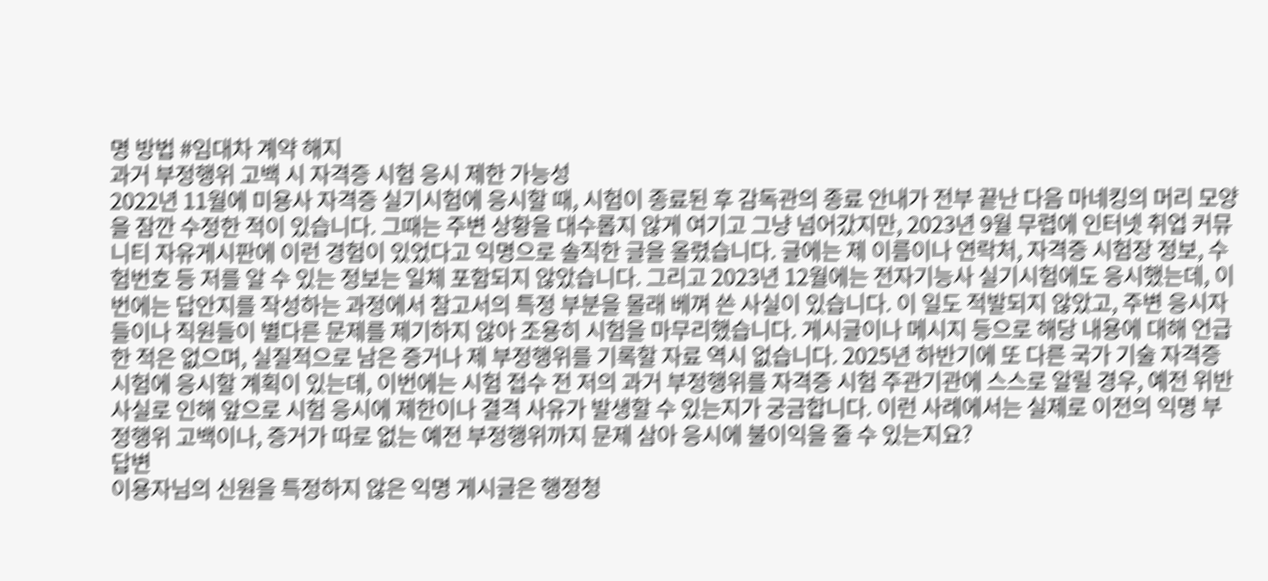명 방법 #임대차 계약 해지
과거 부정행위 고백 시 자격증 시험 응시 제한 가능성
2022년 11월에 미용사 자격증 실기시험에 응시할 때, 시험이 종료된 후 감독관의 종료 안내가 전부 끝난 다음 마네킹의 머리 모양을 잠깐 수정한 적이 있습니다. 그때는 주변 상황을 대수롭지 않게 여기고 그냥 넘어갔지만, 2023년 9월 무렵에 인터넷 취업 커뮤니티 자유게시판에 이런 경험이 있었다고 익명으로 솔직한 글을 올렸습니다. 글에는 제 이름이나 연락처, 자격증 시험장 정보, 수험번호 등 저를 알 수 있는 정보는 일체 포함되지 않았습니다. 그리고 2023년 12월에는 전자기능사 실기시험에도 응시했는데, 이번에는 답안지를 작성하는 과정에서 참고서의 특정 부분을 몰래 베껴 쓴 사실이 있습니다. 이 일도 적발되지 않았고, 주변 응시자들이나 직원들이 별다른 문제를 제기하지 않아 조용히 시험을 마무리했습니다. 게시글이나 메시지 등으로 해당 내용에 대해 언급한 적은 없으며, 실질적으로 남은 증거나 제 부정행위를 기록할 자료 역시 없습니다. 2025년 하반기에 또 다른 국가 기술 자격증 시험에 응시할 계획이 있는데, 이번에는 시험 접수 전 저의 과거 부정행위를 자격증 시험 주관기관에 스스로 알릴 경우, 예전 위반 사실로 인해 앞으로 시험 응시에 제한이나 결격 사유가 발생할 수 있는지가 궁금합니다. 이런 사례에서는 실제로 이전의 익명 부정행위 고백이나, 증거가 따로 없는 예전 부정행위까지 문제 삼아 응시에 불이익을 줄 수 있는지요?
답변
이용자님의 신원을 특정하지 않은 익명 게시글은 행정청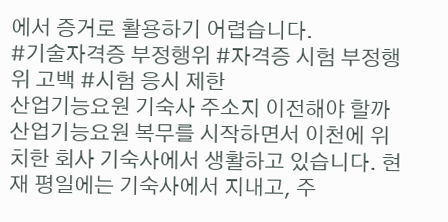에서 증거로 활용하기 어렵습니다.
#기술자격증 부정행위 #자격증 시험 부정행위 고백 #시험 응시 제한
산업기능요원 기숙사 주소지 이전해야 할까
산업기능요원 복무를 시작하면서 이천에 위치한 회사 기숙사에서 생활하고 있습니다. 현재 평일에는 기숙사에서 지내고, 주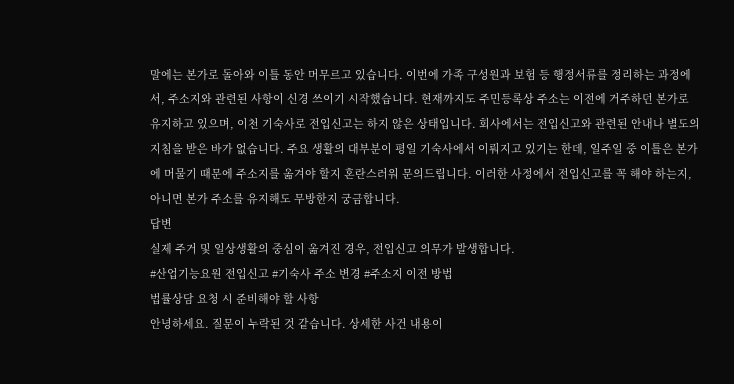말에는 본가로 돌아와 이틀 동안 머무르고 있습니다. 이번에 가족 구성원과 보험 등 행정서류를 정리하는 과정에서, 주소지와 관련된 사항이 신경 쓰이기 시작했습니다. 현재까지도 주민등록상 주소는 이전에 거주하던 본가로 유지하고 있으며, 이천 기숙사로 전입신고는 하지 않은 상태입니다. 회사에서는 전입신고와 관련된 안내나 별도의 지침을 받은 바가 없습니다. 주요 생활의 대부분이 평일 기숙사에서 이뤄지고 있기는 한데, 일주일 중 이틀은 본가에 머물기 때문에 주소지를 옮겨야 할지 혼란스러워 문의드립니다. 이러한 사정에서 전입신고를 꼭 해야 하는지, 아니면 본가 주소를 유지해도 무방한지 궁금합니다.
답변
실제 주거 및 일상생활의 중심이 옮겨진 경우, 전입신고 의무가 발생합니다.
#산업기능요원 전입신고 #기숙사 주소 변경 #주소지 이전 방법
법률상담 요청 시 준비해야 할 사항
안녕하세요. 질문이 누락된 것 같습니다. 상세한 사건 내용이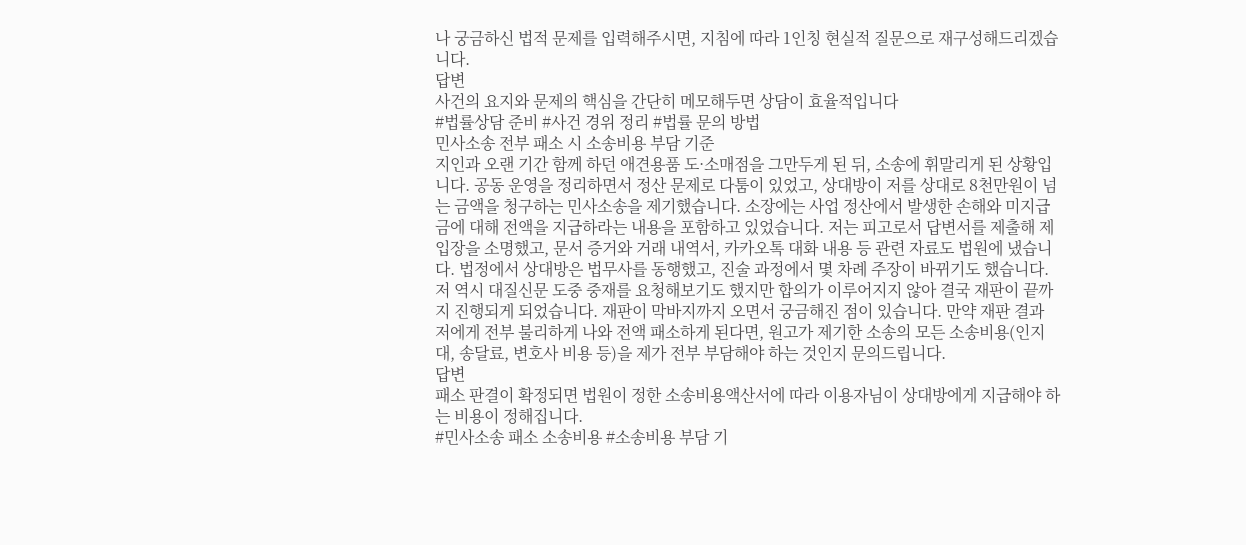나 궁금하신 법적 문제를 입력해주시면, 지침에 따라 1인칭 현실적 질문으로 재구성해드리겠습니다.
답변
사건의 요지와 문제의 핵심을 간단히 메모해두면 상담이 효율적입니다
#법률상담 준비 #사건 경위 정리 #법률 문의 방법
민사소송 전부 패소 시 소송비용 부담 기준
지인과 오랜 기간 함께 하던 애견용품 도·소매점을 그만두게 된 뒤, 소송에 휘말리게 된 상황입니다. 공동 운영을 정리하면서 정산 문제로 다툼이 있었고, 상대방이 저를 상대로 8천만원이 넘는 금액을 청구하는 민사소송을 제기했습니다. 소장에는 사업 정산에서 발생한 손해와 미지급금에 대해 전액을 지급하라는 내용을 포함하고 있었습니다. 저는 피고로서 답변서를 제출해 제 입장을 소명했고, 문서 증거와 거래 내역서, 카카오톡 대화 내용 등 관련 자료도 법원에 냈습니다. 법정에서 상대방은 법무사를 동행했고, 진술 과정에서 몇 차례 주장이 바뀌기도 했습니다. 저 역시 대질신문 도중 중재를 요청해보기도 했지만 합의가 이루어지지 않아 결국 재판이 끝까지 진행되게 되었습니다. 재판이 막바지까지 오면서 궁금해진 점이 있습니다. 만약 재판 결과 저에게 전부 불리하게 나와 전액 패소하게 된다면, 원고가 제기한 소송의 모든 소송비용(인지대, 송달료, 변호사 비용 등)을 제가 전부 부담해야 하는 것인지 문의드립니다.
답변
패소 판결이 확정되면 법원이 정한 소송비용액산서에 따라 이용자님이 상대방에게 지급해야 하는 비용이 정해집니다.
#민사소송 패소 소송비용 #소송비용 부담 기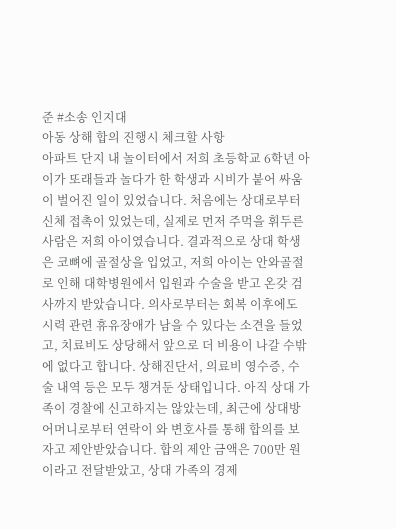준 #소송 인지대
아동 상해 합의 진행시 체크할 사항
아파트 단지 내 놀이터에서 저희 초등학교 6학년 아이가 또래들과 놀다가 한 학생과 시비가 붙어 싸움이 벌어진 일이 있었습니다. 처음에는 상대로부터 신체 접촉이 있었는데, 실제로 먼저 주먹을 휘두른 사람은 저희 아이였습니다. 결과적으로 상대 학생은 코뼈에 골절상을 입었고, 저희 아이는 안와골절로 인해 대학병원에서 입원과 수술을 받고 온갖 검사까지 받았습니다. 의사로부터는 회복 이후에도 시력 관련 휴유장애가 남을 수 있다는 소견을 들었고, 치료비도 상당해서 앞으로 더 비용이 나갈 수밖에 없다고 합니다. 상해진단서, 의료비 영수증, 수술 내역 등은 모두 챙겨둔 상태입니다. 아직 상대 가족이 경찰에 신고하지는 않았는데, 최근에 상대방 어머니로부터 연락이 와 변호사를 통해 합의를 보자고 제안받았습니다. 합의 제안 금액은 700만 원이라고 전달받았고, 상대 가족의 경제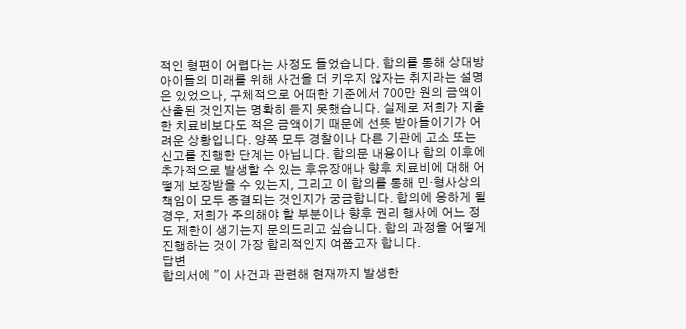적인 형편이 어렵다는 사정도 들었습니다. 합의를 통해 상대방 아이들의 미래를 위해 사건을 더 키우지 않자는 취지라는 설명은 있었으나, 구체적으로 어떠한 기준에서 700만 원의 금액이 산출된 것인지는 명확히 듣지 못했습니다. 실제로 저희가 지출한 치료비보다도 적은 금액이기 때문에 선뜻 받아들이기가 어려운 상황입니다. 양쪽 모두 경찰이나 다른 기관에 고소 또는 신고를 진행한 단계는 아닙니다. 합의문 내용이나 합의 이후에 추가적으로 발생할 수 있는 후유장애나 향후 치료비에 대해 어떻게 보장받을 수 있는지, 그리고 이 합의를 통해 민·형사상의 책임이 모두 종결되는 것인지가 궁금합니다. 합의에 응하게 될 경우, 저희가 주의해야 할 부분이나 향후 권리 행사에 어느 정도 제한이 생기는지 문의드리고 싶습니다. 합의 과정을 어떻게 진행하는 것이 가장 합리적인지 여쭙고자 합니다.
답변
합의서에 "이 사건과 관련해 현재까지 발생한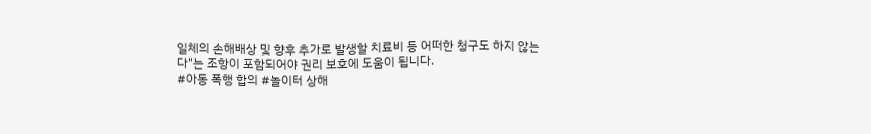일체의 손해배상 및 향후 추가로 발생할 치료비 등 어떠한 청구도 하지 않는다"는 조항이 포함되어야 권리 보호에 도움이 됩니다.
#아동 폭행 합의 #놀이터 상해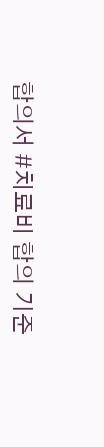합의서 #치료비 합의 기준